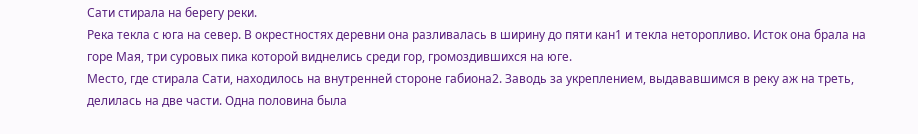Сати стирала на берегу реки.
Река текла с юга на север. В окрестностях деревни она разливалась в ширину до пяти кан1 и текла неторопливо. Исток она брала на горе Мая, три суровых пика которой виднелись среди гор, громоздившихся на юге.
Место, где стирала Сати, находилось на внутренней стороне габиона2. Заводь за укреплением, выдававшимся в реку аж на треть, делилась на две части. Одна половина была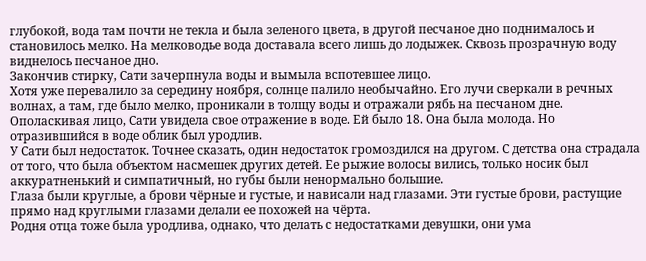глубокой, вода там почти не текла и была зеленого цвета, в другой песчаное дно поднималось и становилось мелко. На мелководье вода доставала всего лишь до лодыжек. Сквозь прозрачную воду виднелось песчаное дно.
Закончив стирку, Сати зачерпнула воды и вымыла вспотевшее лицо.
Хотя уже перевалило за середину ноября, солнце палило необычайно. Его лучи сверкали в речных волнах, а там, где было мелко, проникали в толщу воды и отражали рябь на песчаном дне.
Ополаскивая лицо, Сати увидела свое отражение в воде. Ей было 18. Она была молода. Но отразившийся в воде облик был уродлив.
У Сати был недостаток. Точнее сказать, один недостаток громоздился на другом. С детства она страдала от того, что была объектом насмешек других детей. Ее рыжие волосы вились, только носик был аккуратненький и симпатичный, но губы были ненормально большие.
Глаза были круглые, а брови чёрные и густые, и нависали над глазами. Эти густые брови, растущие прямо над круглыми глазами делали ее похожей на чёрта.
Родня отца тоже была уродлива, однако, что делать с недостатками девушки, они ума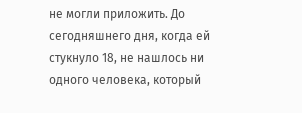не могли приложить. До сегодняшнего дня, когда ей стукнуло 18, не нашлось ни одного человека, который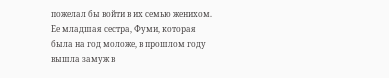пожелал бы войти в их семью женихом. Ее младшая сестра, Фуми, которая была на год моложе, в прошлом году вышла замуж в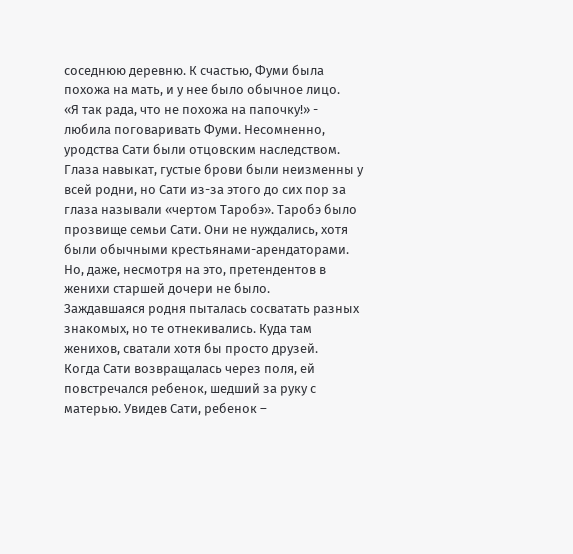соседнюю деревню. К счастью, Фуми была похожа на мать, и у нее было обычное лицо.
«Я так рада, что не похожа на папочку!» - любила поговаривать Фуми. Несомненно, уродства Сати были отцовским наследством. Глаза навыкат, густые брови были неизменны у всей родни, но Сати из-за этого до сих пор за глаза называли «чертом Таробэ». Таробэ было прозвище семьи Сати. Они не нуждались, хотя были обычными крестьянами-арендаторами. Но, даже, несмотря на это, претендентов в женихи старшей дочери не было.
Заждавшаяся родня пыталась сосватать разных знакомых, но те отнекивались. Куда там женихов, сватали хотя бы просто друзей.
Когда Сати возвращалась через поля, ей повстречался ребенок, шедший за руку с матерью. Увидев Сати, ребенок –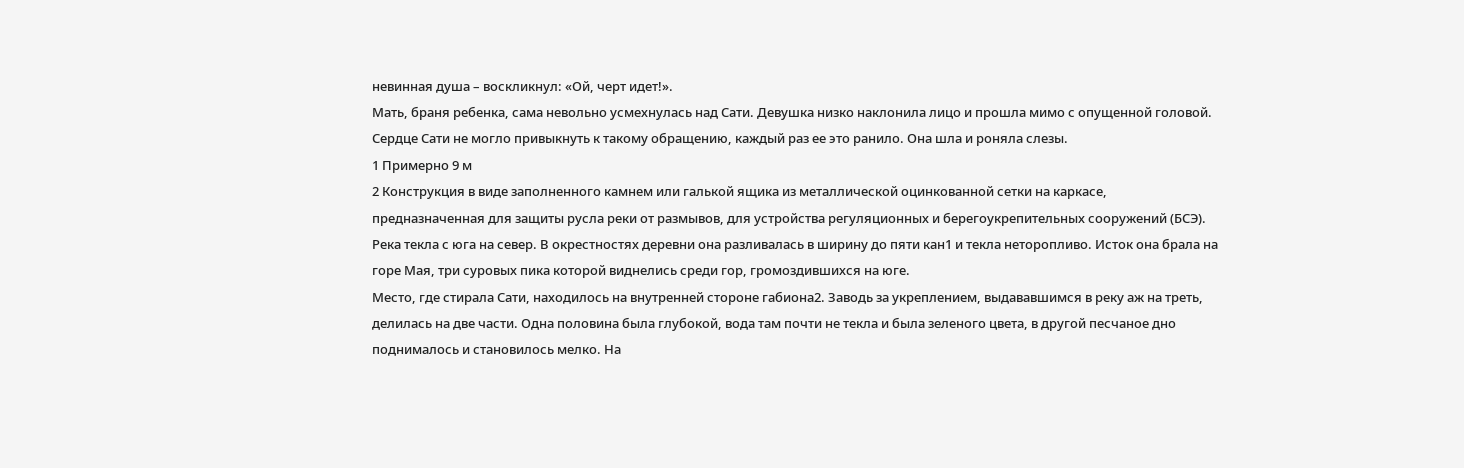невинная душа – воскликнул: «Ой, черт идет!».
Мать, браня ребенка, сама невольно усмехнулась над Сати. Девушка низко наклонила лицо и прошла мимо с опущенной головой. Сердце Сати не могло привыкнуть к такому обращению, каждый раз ее это ранило. Она шла и роняла слезы.
1 Примерно 9 м
2 Конструкция в виде заполненного камнем или галькой ящика из металлической оцинкованной сетки на каркасе, предназначенная для защиты русла реки от размывов, для устройства регуляционных и берегоукрепительных сооружений (БСЭ).
Река текла с юга на север. В окрестностях деревни она разливалась в ширину до пяти кан1 и текла неторопливо. Исток она брала на горе Мая, три суровых пика которой виднелись среди гор, громоздившихся на юге.
Место, где стирала Сати, находилось на внутренней стороне габиона2. Заводь за укреплением, выдававшимся в реку аж на треть, делилась на две части. Одна половина была глубокой, вода там почти не текла и была зеленого цвета, в другой песчаное дно поднималось и становилось мелко. На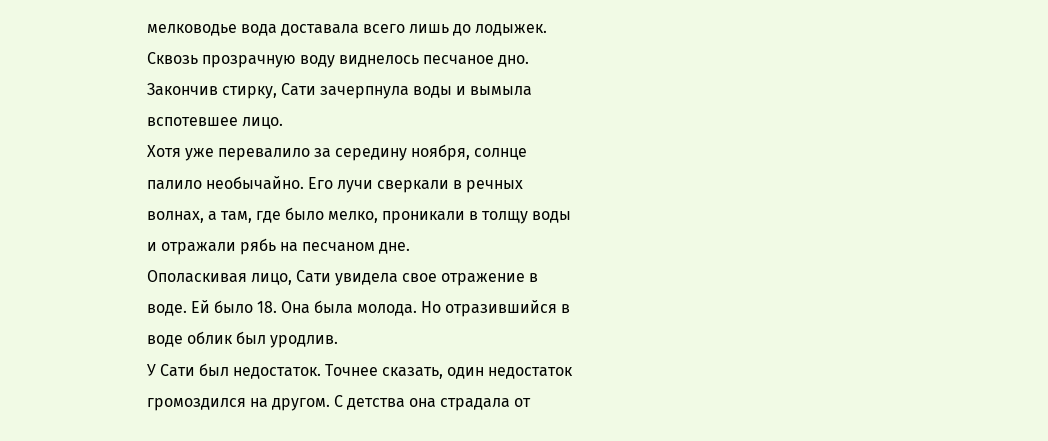мелководье вода доставала всего лишь до лодыжек. Сквозь прозрачную воду виднелось песчаное дно.
Закончив стирку, Сати зачерпнула воды и вымыла вспотевшее лицо.
Хотя уже перевалило за середину ноября, солнце палило необычайно. Его лучи сверкали в речных волнах, а там, где было мелко, проникали в толщу воды и отражали рябь на песчаном дне.
Ополаскивая лицо, Сати увидела свое отражение в воде. Ей было 18. Она была молода. Но отразившийся в воде облик был уродлив.
У Сати был недостаток. Точнее сказать, один недостаток громоздился на другом. С детства она страдала от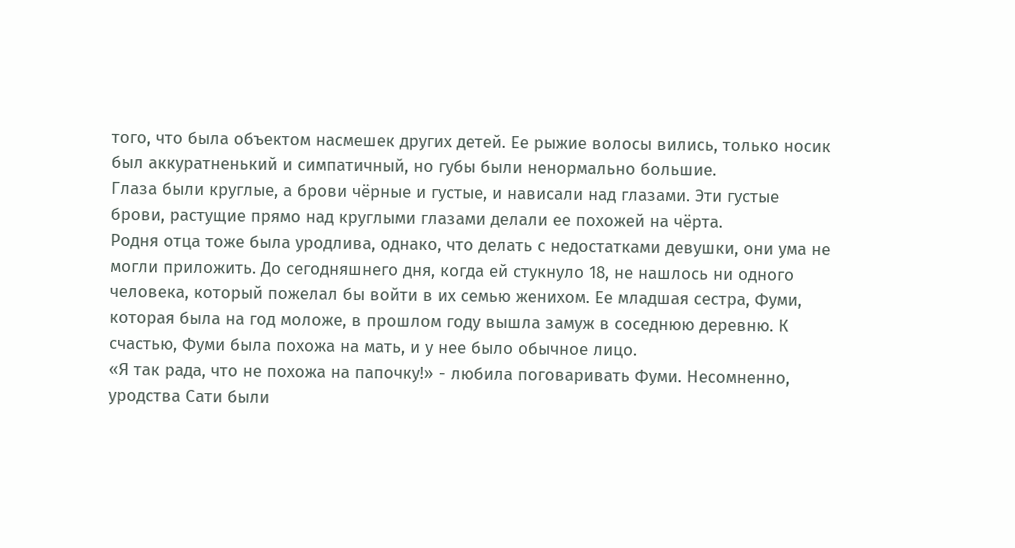того, что была объектом насмешек других детей. Ее рыжие волосы вились, только носик был аккуратненький и симпатичный, но губы были ненормально большие.
Глаза были круглые, а брови чёрные и густые, и нависали над глазами. Эти густые брови, растущие прямо над круглыми глазами делали ее похожей на чёрта.
Родня отца тоже была уродлива, однако, что делать с недостатками девушки, они ума не могли приложить. До сегодняшнего дня, когда ей стукнуло 18, не нашлось ни одного человека, который пожелал бы войти в их семью женихом. Ее младшая сестра, Фуми, которая была на год моложе, в прошлом году вышла замуж в соседнюю деревню. К счастью, Фуми была похожа на мать, и у нее было обычное лицо.
«Я так рада, что не похожа на папочку!» - любила поговаривать Фуми. Несомненно, уродства Сати были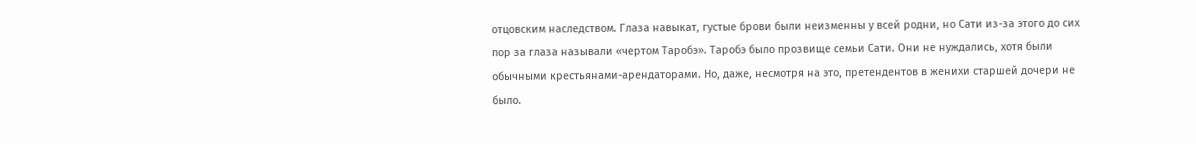отцовским наследством. Глаза навыкат, густые брови были неизменны у всей родни, но Сати из-за этого до сих пор за глаза называли «чертом Таробэ». Таробэ было прозвище семьи Сати. Они не нуждались, хотя были обычными крестьянами-арендаторами. Но, даже, несмотря на это, претендентов в женихи старшей дочери не было.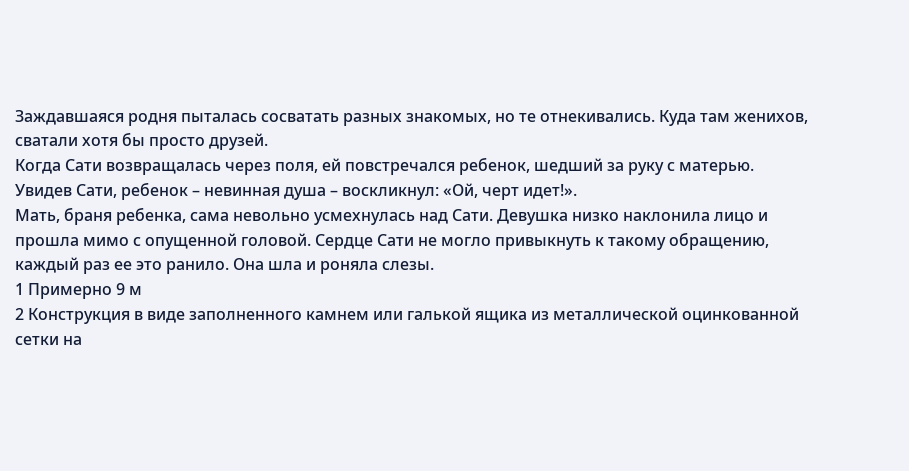Заждавшаяся родня пыталась сосватать разных знакомых, но те отнекивались. Куда там женихов, сватали хотя бы просто друзей.
Когда Сати возвращалась через поля, ей повстречался ребенок, шедший за руку с матерью. Увидев Сати, ребенок – невинная душа – воскликнул: «Ой, черт идет!».
Мать, браня ребенка, сама невольно усмехнулась над Сати. Девушка низко наклонила лицо и прошла мимо с опущенной головой. Сердце Сати не могло привыкнуть к такому обращению, каждый раз ее это ранило. Она шла и роняла слезы.
1 Примерно 9 м
2 Конструкция в виде заполненного камнем или галькой ящика из металлической оцинкованной сетки на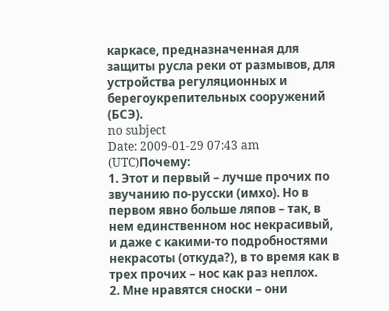каркасе, предназначенная для защиты русла реки от размывов, для устройства регуляционных и берегоукрепительных сооружений (БСЭ).
no subject
Date: 2009-01-29 07:43 am (UTC)Почему:
1. Этот и первый – лучше прочих по звучанию по-русски (имхо). Но в первом явно больше ляпов – так, в нем единственном нос некрасивый, и даже с какими-то подробностями некрасоты (откуда?), в то время как в трех прочих – нос как раз неплох.
2. Мне нравятся сноски – они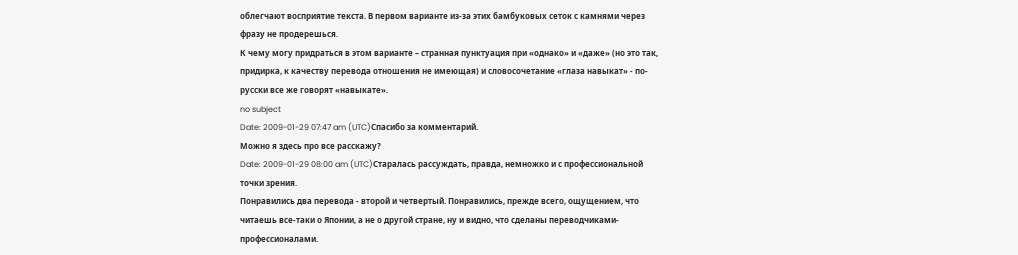облегчают восприятие текста. В первом варианте из-за этих бамбуковых сеток с камнями через фразу не продерешься.
К чему могу придраться в этом варианте – странная пунктуация при «однако» и «даже» (но это так, придирка, к качеству перевода отношения не имеющая) и словосочетание «глаза навыкат» - по-русски все же говорят «навыкате».
no subject
Date: 2009-01-29 07:47 am (UTC)Спасибо за комментарий.
Можно я здесь про все расскажу?
Date: 2009-01-29 08:00 am (UTC)Старалась рассуждать, правда, немножко и с профессиональной точки зрения.
Понравились два перевода - второй и четвертый. Понравились, прежде всего, ощущением, что читаешь все-таки о Японии, а не о другой стране, ну и видно, что сделаны переводчиками-профессионалами.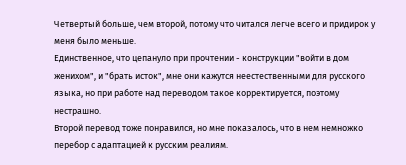Четвертый больше, чем второй, потому что читался легче всего и придирок у меня было меньше.
Единственное, что цепануло при прочтении - конструкции "войти в дом женихом", и "брать исток", мне они кажутся неестественными для русского языка, но при работе над переводом такое корректируется, поэтому нестрашно.
Второй перевод тоже понравился, но мне показалось, что в нем немножко перебор с адаптацией к русским реалиям.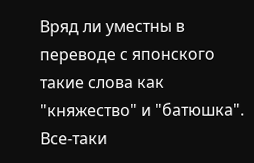Вряд ли уместны в переводе с японского такие слова как "княжество" и "батюшка". Все-таки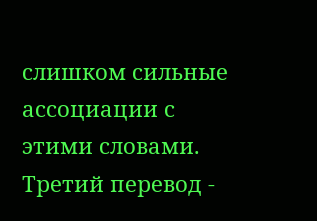слишком сильные ассоциации с этими словами.
Третий перевод -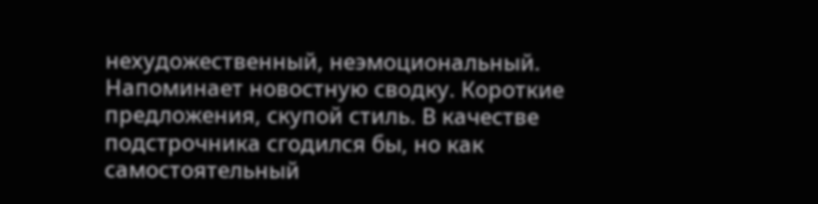нехудожественный, неэмоциональный. Напоминает новостную сводку. Короткие предложения, скупой стиль. В качестве подстрочника сгодился бы, но как самостоятельный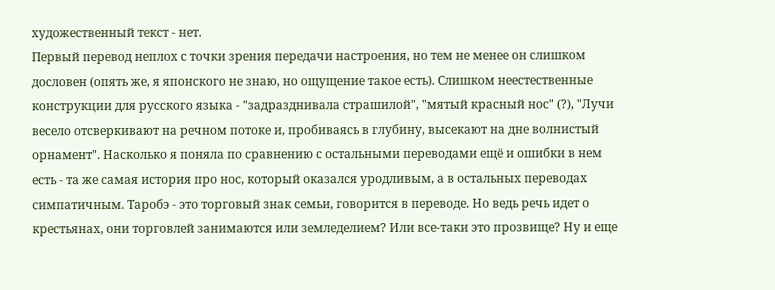художественный текст - нет.
Первый перевод неплох с точки зрения передачи настроения, но тем не менее он слишком дословен (опять же, я японского не знаю, но ощущение такое есть). Слишком неестественные конструкции для русского языка - "задразднивала страшилой", "мятый красный нос" (?), "Лучи весело отсверкивают на речном потоке и, пробиваясь в глубину, высекают на дне волнистый орнамент". Насколько я поняла по сравнению с остальными переводами ещё и ошибки в нем есть - та же самая история про нос, который оказался уродливым, а в остальных переводах симпатичным. Таробэ - это торговый знак семьи, говорится в переводе. Но ведь речь идет о крестьянах, они торговлей занимаются или земледелием? Или все-таки это прозвище? Ну и еще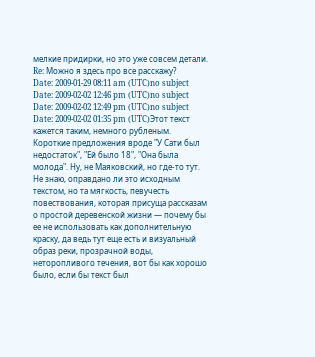мелкие придирки, но это уже совсем детали.
Re: Можно я здесь про все расскажу?
Date: 2009-01-29 08:11 am (UTC)no subject
Date: 2009-02-02 12:46 pm (UTC)no subject
Date: 2009-02-02 12:49 pm (UTC)no subject
Date: 2009-02-02 01:35 pm (UTC)Этот текст кажется таким, немного рубленым. Короткие предложения вроде "У Сати был недостаток", "Ей было 18", "Она была молода". Ну, не Маяковский, но где-то тут. Не знаю, оправдано ли это исходным текстом, но та мягкость, певучесть повествования, которая присуща рассказам о простой деревенской жизни — почему бы ее не использовать как дополнительную краску, да ведь тут еще есть и визуальный образ реки, прозрачной воды, неторопливого течения, вот бы как хорошо было, если бы текст был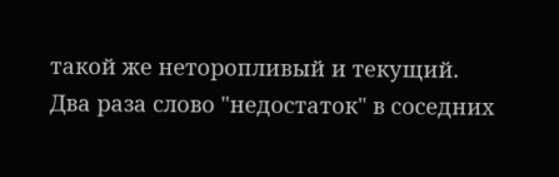такой же неторопливый и текущий.
Два раза слово "недостаток" в соседних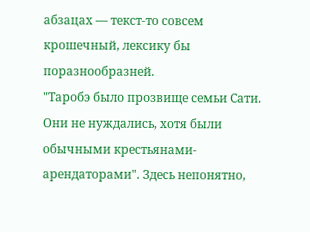абзацах — текст-то совсем крошечный, лексику бы поразнообразней.
"Таробэ было прозвище семьи Сати. Они не нуждались, хотя были обычными крестьянами-арендаторами". Здесь непонятно,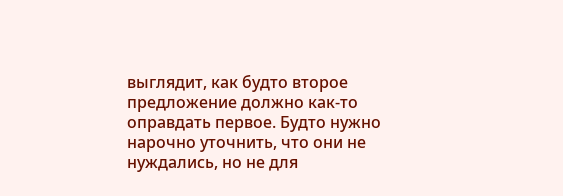выглядит, как будто второе предложение должно как-то оправдать первое. Будто нужно нарочно уточнить, что они не нуждались, но не для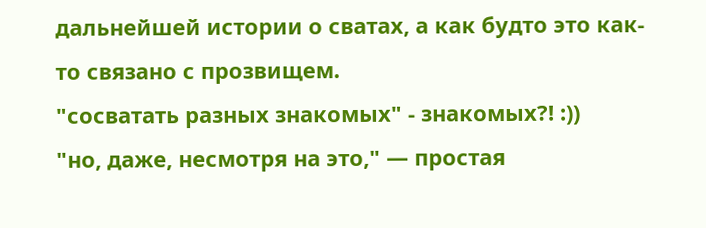дальнейшей истории о сватах, а как будто это как-то связано с прозвищем.
"сосватать разных знакомых" - знакомых?! :))
"но, даже, несмотря на это," — простая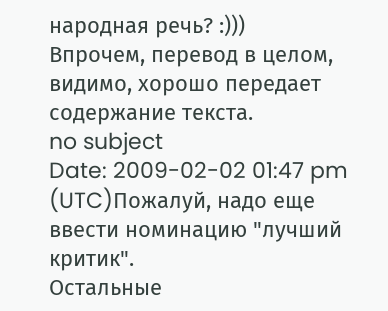народная речь? :)))
Впрочем, перевод в целом, видимо, хорошо передает содержание текста.
no subject
Date: 2009-02-02 01:47 pm (UTC)Пожалуй, надо еще ввести номинацию "лучший критик".
Остальные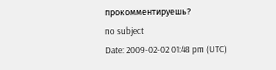прокомментируешь?
no subject
Date: 2009-02-02 01:48 pm (UTC)